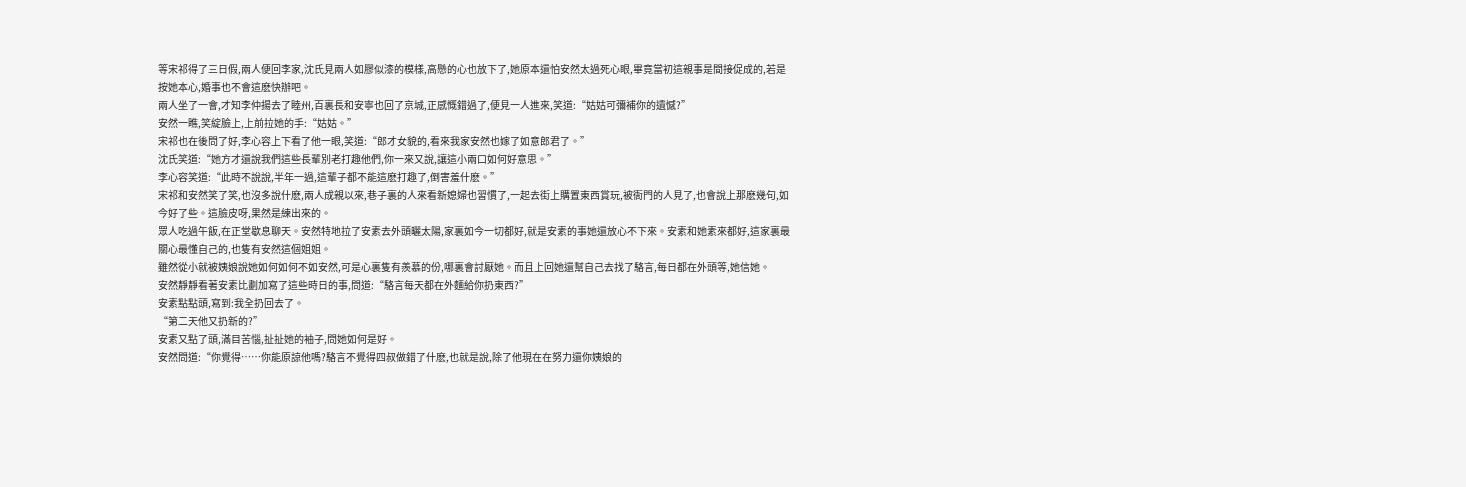等宋祁得了三日假,兩人便回李家,沈氏見兩人如膠似漆的模樣,高懸的心也放下了,她原本還怕安然太過死心眼,畢竟當初這親事是間接促成的,若是按她本心,婚事也不會這麽快辦吧。
兩人坐了一會,才知李仲揚去了睦州,百裏長和安寧也回了京城,正感慨錯過了,便見一人進來,笑道:“姑姑可彌補你的遺憾?”
安然一瞧,笑綻臉上,上前拉她的手:“姑姑。”
宋祁也在後問了好,李心容上下看了他一眼,笑道:“郎才女貌的,看來我家安然也嫁了如意郎君了。”
沈氏笑道:“她方才還說我們這些長輩別老打趣他們,你一來又說,讓這小兩口如何好意思。”
李心容笑道:“此時不說說,半年一過,這輩子都不能這麽打趣了,倒害羞什麽。”
宋祁和安然笑了笑,也沒多說什麽,兩人成親以來,巷子裏的人來看新媳婦也習慣了,一起去街上購置東西賞玩,被衙門的人見了,也會說上那麽幾句,如今好了些。這臉皮呀,果然是練出來的。
眾人吃過午飯,在正堂歇息聊天。安然特地拉了安素去外頭曬太陽,家裏如今一切都好,就是安素的事她還放心不下來。安素和她素來都好,這家裏最關心最懂自己的,也隻有安然這個姐姐。
雖然從小就被姨娘說她如何如何不如安然,可是心裏隻有羨慕的份,哪裏會討厭她。而且上回她還幫自己去找了駱言,每日都在外頭等,她信她。
安然靜靜看著安素比劃加寫了這些時日的事,問道:“駱言每天都在外麵給你扔東西?”
安素點點頭,寫到:我全扔回去了。
“第二天他又扔新的?”
安素又點了頭,滿目苦惱,扯扯她的袖子,問她如何是好。
安然問道:“你覺得……你能原諒他嗎?駱言不覺得四叔做錯了什麽,也就是說,除了他現在在努力還你姨娘的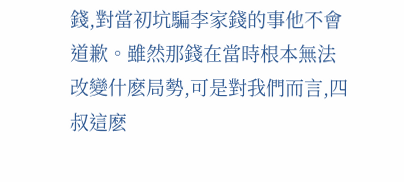錢,對當初坑騙李家錢的事他不會道歉。雖然那錢在當時根本無法改變什麽局勢,可是對我們而言,四叔這麽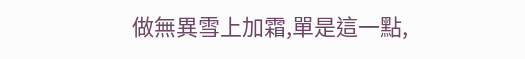做無異雪上加霜,單是這一點,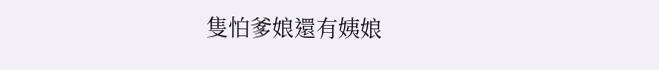隻怕爹娘還有姨娘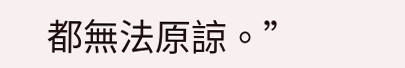都無法原諒。”